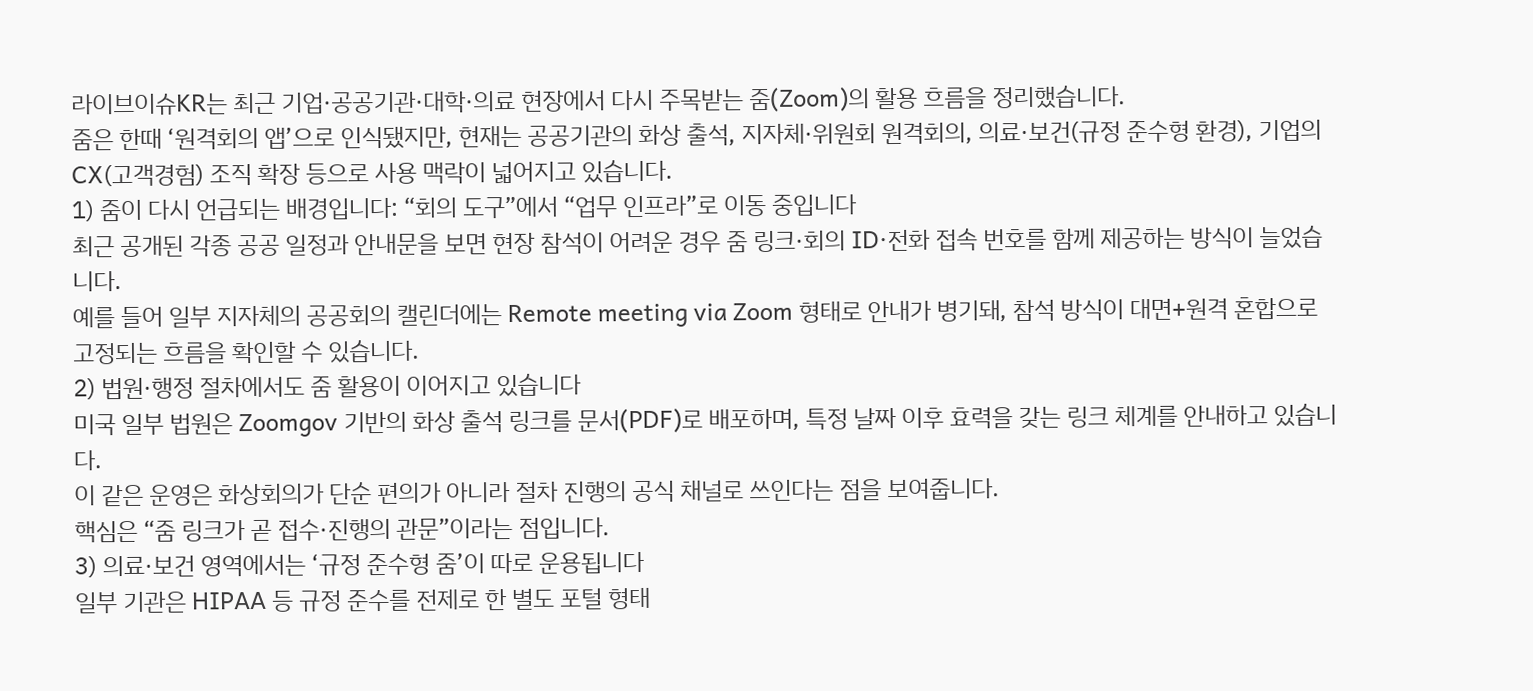라이브이슈KR는 최근 기업·공공기관·대학·의료 현장에서 다시 주목받는 줌(Zoom)의 활용 흐름을 정리했습니다.
줌은 한때 ‘원격회의 앱’으로 인식됐지만, 현재는 공공기관의 화상 출석, 지자체·위원회 원격회의, 의료·보건(규정 준수형 환경), 기업의 CX(고객경험) 조직 확장 등으로 사용 맥락이 넓어지고 있습니다.
1) 줌이 다시 언급되는 배경입니다: “회의 도구”에서 “업무 인프라”로 이동 중입니다
최근 공개된 각종 공공 일정과 안내문을 보면 현장 참석이 어려운 경우 줌 링크·회의 ID·전화 접속 번호를 함께 제공하는 방식이 늘었습니다.
예를 들어 일부 지자체의 공공회의 캘린더에는 Remote meeting via Zoom 형태로 안내가 병기돼, 참석 방식이 대면+원격 혼합으로 고정되는 흐름을 확인할 수 있습니다.
2) 법원·행정 절차에서도 줌 활용이 이어지고 있습니다
미국 일부 법원은 Zoomgov 기반의 화상 출석 링크를 문서(PDF)로 배포하며, 특정 날짜 이후 효력을 갖는 링크 체계를 안내하고 있습니다.
이 같은 운영은 화상회의가 단순 편의가 아니라 절차 진행의 공식 채널로 쓰인다는 점을 보여줍니다.
핵심은 “줌 링크가 곧 접수·진행의 관문”이라는 점입니다.
3) 의료·보건 영역에서는 ‘규정 준수형 줌’이 따로 운용됩니다
일부 기관은 HIPAA 등 규정 준수를 전제로 한 별도 포털 형태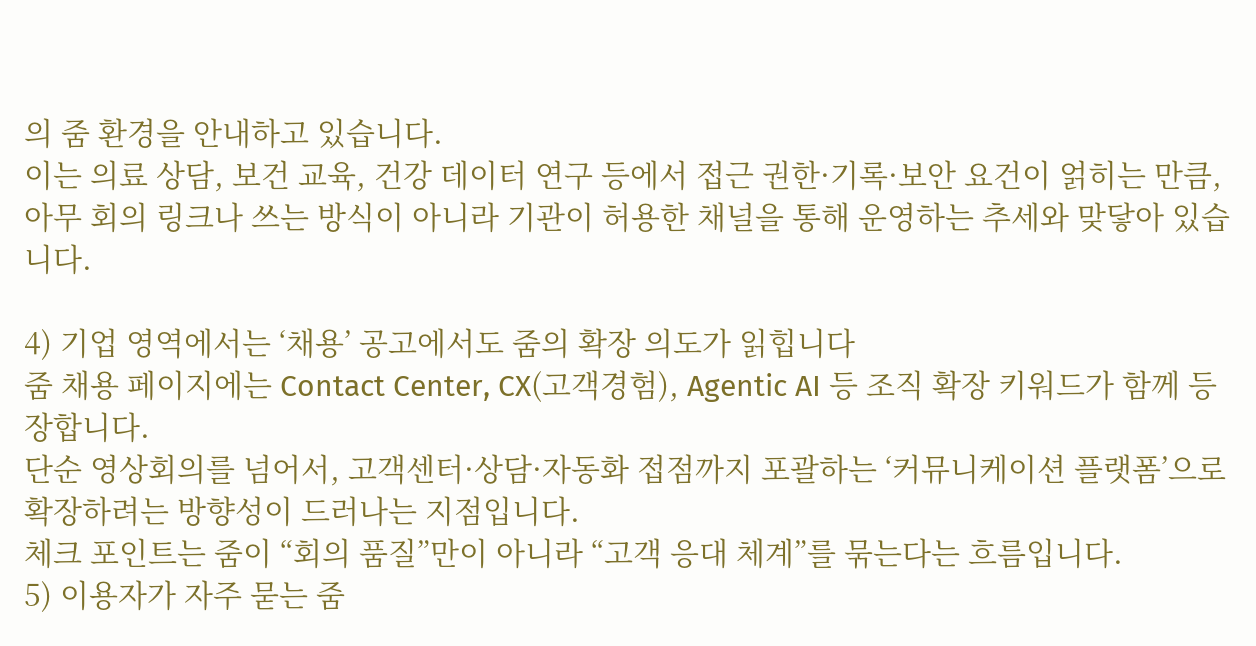의 줌 환경을 안내하고 있습니다.
이는 의료 상담, 보건 교육, 건강 데이터 연구 등에서 접근 권한·기록·보안 요건이 얽히는 만큼, 아무 회의 링크나 쓰는 방식이 아니라 기관이 허용한 채널을 통해 운영하는 추세와 맞닿아 있습니다.

4) 기업 영역에서는 ‘채용’ 공고에서도 줌의 확장 의도가 읽힙니다
줌 채용 페이지에는 Contact Center, CX(고객경험), Agentic AI 등 조직 확장 키워드가 함께 등장합니다.
단순 영상회의를 넘어서, 고객센터·상담·자동화 접점까지 포괄하는 ‘커뮤니케이션 플랫폼’으로 확장하려는 방향성이 드러나는 지점입니다.
체크 포인트는 줌이 “회의 품질”만이 아니라 “고객 응대 체계”를 묶는다는 흐름입니다.
5) 이용자가 자주 묻는 줌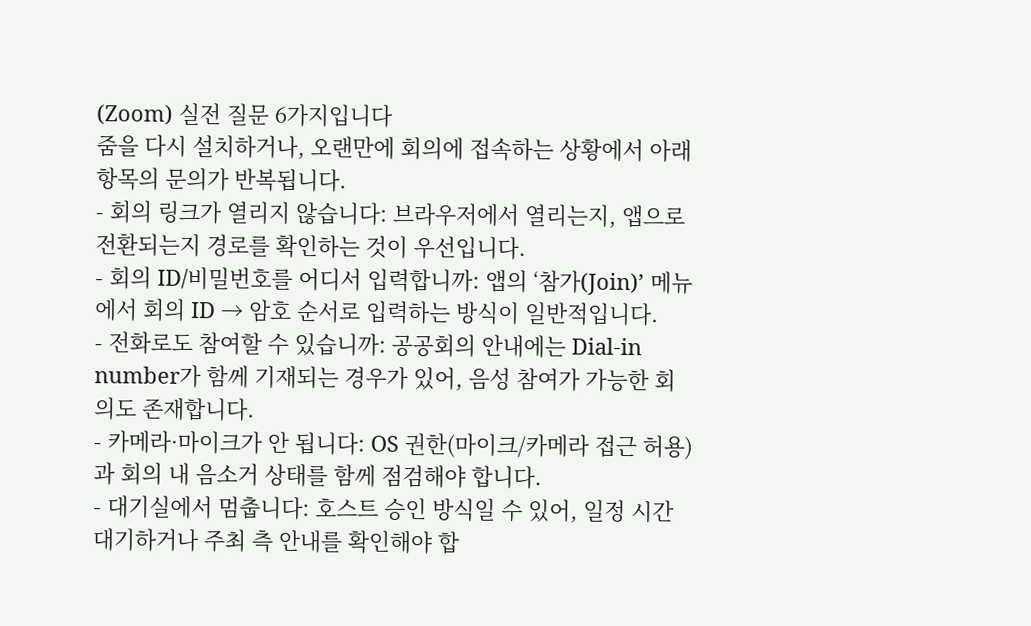(Zoom) 실전 질문 6가지입니다
줌을 다시 설치하거나, 오랜만에 회의에 접속하는 상황에서 아래 항목의 문의가 반복됩니다.
- 회의 링크가 열리지 않습니다: 브라우저에서 열리는지, 앱으로 전환되는지 경로를 확인하는 것이 우선입니다.
- 회의 ID/비밀번호를 어디서 입력합니까: 앱의 ‘참가(Join)’ 메뉴에서 회의 ID → 암호 순서로 입력하는 방식이 일반적입니다.
- 전화로도 참여할 수 있습니까: 공공회의 안내에는 Dial-in number가 함께 기재되는 경우가 있어, 음성 참여가 가능한 회의도 존재합니다.
- 카메라·마이크가 안 됩니다: OS 권한(마이크/카메라 접근 허용)과 회의 내 음소거 상태를 함께 점검해야 합니다.
- 대기실에서 멈춥니다: 호스트 승인 방식일 수 있어, 일정 시간 대기하거나 주최 측 안내를 확인해야 합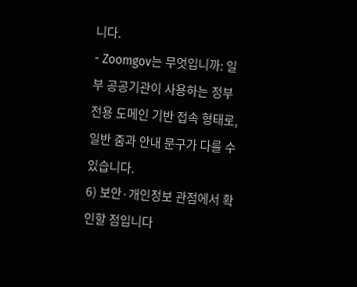니다.
- Zoomgov는 무엇입니까: 일부 공공기관이 사용하는 정부 전용 도메인 기반 접속 형태로, 일반 줌과 안내 문구가 다를 수 있습니다.
6) 보안·개인정보 관점에서 확인할 점입니다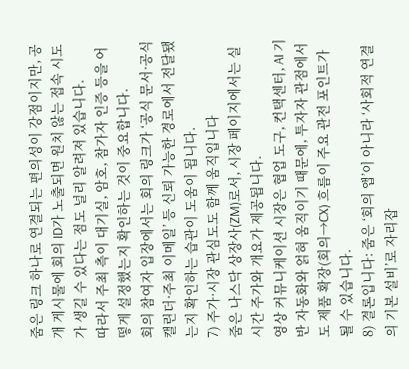줌은 링크 하나로 연결되는 편의성이 강점이지만, 공개 게시물에 회의 ID가 노출되면 원치 않는 접속 시도가 생길 수 있다는 점도 널리 알려져 있습니다.
따라서 주최 측이 대기실, 암호, 참가자 인증 등을 어떻게 설정했는지 확인하는 것이 중요합니다.
회의 참여자 입장에서는 회의 링크가 ‘공식 문서·공식 캘린더·주최 이메일’ 등 신뢰 가능한 경로에서 전달됐는지 확인하는 습관이 도움이 됩니다.
7) 주가·시장 관심도도 함께 움직입니다
줌은 나스닥 상장사(ZM)로서, 시장 페이지에서는 실시간 주가와 개요가 제공됩니다.
영상 커뮤니케이션 시장은 협업 도구, 컨택센터, AI 기반 자동화와 얽혀 움직이기 때문에, 투자자 관점에서도 제품 확장(회의→CX) 흐름이 주요 관전 포인트가 될 수 있습니다.
8) 결론입니다: 줌은 ‘회의 앱’이 아니라 ‘사회적 연결의 기본 설비’로 자리잡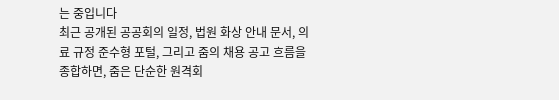는 중입니다
최근 공개된 공공회의 일정, 법원 화상 안내 문서, 의료 규정 준수형 포털, 그리고 줌의 채용 공고 흐름을 종합하면, 줌은 단순한 원격회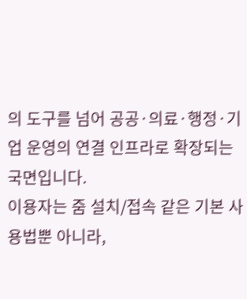의 도구를 넘어 공공·의료·행정·기업 운영의 연결 인프라로 확장되는 국면입니다.
이용자는 줌 설치/접속 같은 기본 사용법뿐 아니라,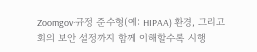Zoomgov·규정 준수형(예: HIPAA) 환경, 그리고 회의 보안 설정까지 함께 이해할수록 시행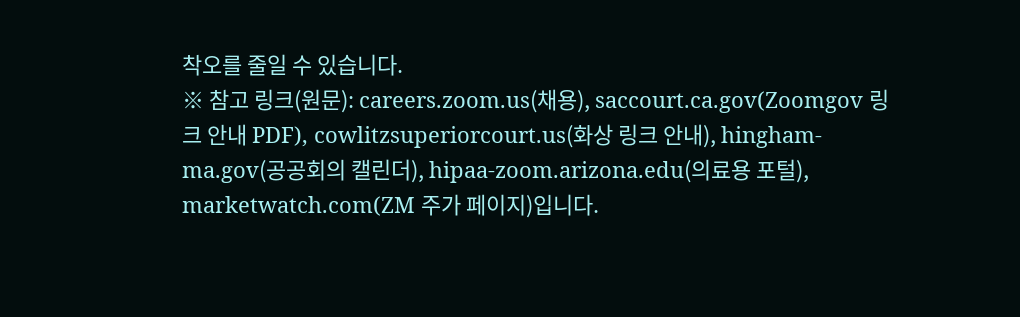착오를 줄일 수 있습니다.
※ 참고 링크(원문): careers.zoom.us(채용), saccourt.ca.gov(Zoomgov 링크 안내 PDF), cowlitzsuperiorcourt.us(화상 링크 안내), hingham-ma.gov(공공회의 캘린더), hipaa-zoom.arizona.edu(의료용 포털), marketwatch.com(ZM 주가 페이지)입니다.